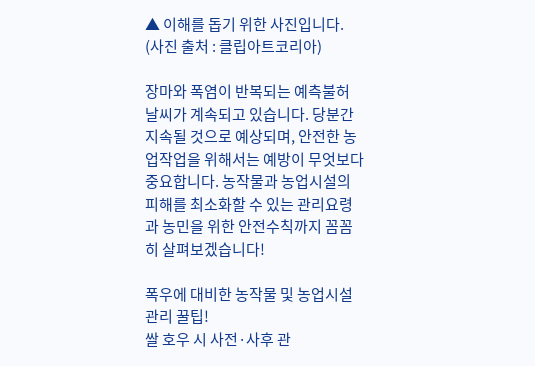▲ 이해를 돕기 위한 사진입니다. (사진 출처 : 클립아트코리아)

장마와 폭염이 반복되는 예측불허 날씨가 계속되고 있습니다. 당분간 지속될 것으로 예상되며, 안전한 농업작업을 위해서는 예방이 무엇보다 중요합니다. 농작물과 농업시설의 피해를 최소화할 수 있는 관리요령과 농민을 위한 안전수칙까지 꼼꼼히 살펴보겠습니다!

폭우에 대비한 농작물 및 농업시설 관리 꿀팁!
쌀 호우 시 사전·사후 관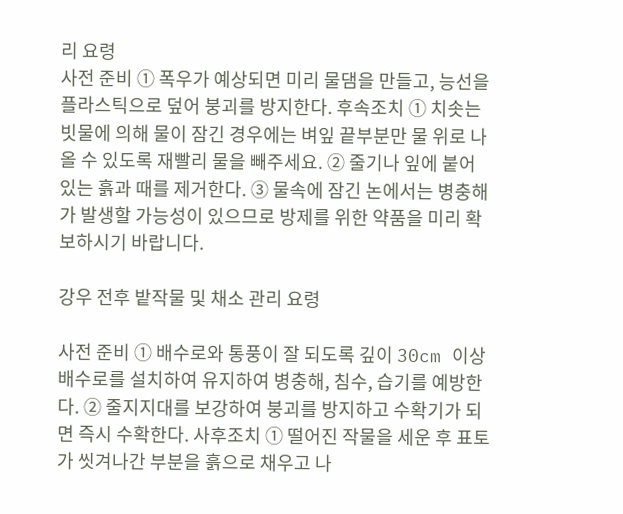리 요령
사전 준비 ① 폭우가 예상되면 미리 물댐을 만들고, 능선을 플라스틱으로 덮어 붕괴를 방지한다. 후속조치 ① 치솟는 빗물에 의해 물이 잠긴 경우에는 벼잎 끝부분만 물 위로 나올 수 있도록 재빨리 물을 빼주세요. ② 줄기나 잎에 붙어 있는 흙과 때를 제거한다. ③ 물속에 잠긴 논에서는 병충해가 발생할 가능성이 있으므로 방제를 위한 약품을 미리 확보하시기 바랍니다.

강우 전후 밭작물 및 채소 관리 요령

사전 준비 ① 배수로와 통풍이 잘 되도록 깊이 30cm 이상 배수로를 설치하여 유지하여 병충해, 침수, 습기를 예방한다. ② 줄지지대를 보강하여 붕괴를 방지하고 수확기가 되면 즉시 수확한다. 사후조치 ① 떨어진 작물을 세운 후 표토가 씻겨나간 부분을 흙으로 채우고 나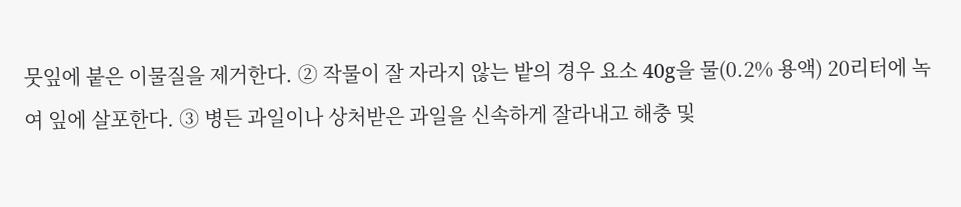뭇잎에 붙은 이물질을 제거한다. ② 작물이 잘 자라지 않는 밭의 경우 요소 40g을 물(0.2% 용액) 20리터에 녹여 잎에 살포한다. ③ 병든 과일이나 상처받은 과일을 신속하게 잘라내고 해충 및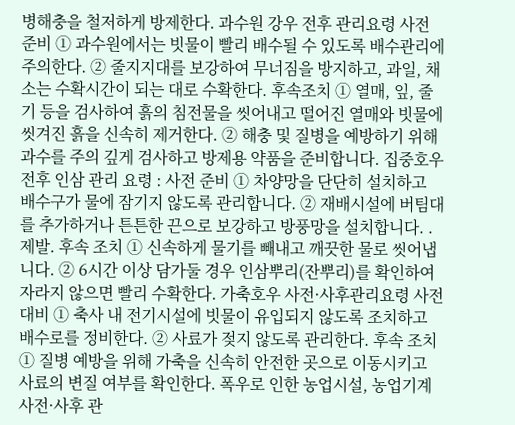병해충을 철저하게 방제한다. 과수원 강우 전후 관리요령 사전 준비 ① 과수원에서는 빗물이 빨리 배수될 수 있도록 배수관리에 주의한다. ② 줄지지대를 보강하여 무너짐을 방지하고, 과일, 채소는 수확시간이 되는 대로 수확한다. 후속조치 ① 열매, 잎, 줄기 등을 검사하여 흙의 침전물을 씻어내고 떨어진 열매와 빗물에 씻겨진 흙을 신속히 제거한다. ② 해충 및 질병을 예방하기 위해 과수를 주의 깊게 검사하고 방제용 약품을 준비합니다. 집중호우 전후 인삼 관리 요령 : 사전 준비 ① 차양망을 단단히 설치하고 배수구가 물에 잠기지 않도록 관리합니다. ② 재배시설에 버팀대를 추가하거나 튼튼한 끈으로 보강하고 방풍망을 설치합니다. . 제발. 후속 조치 ① 신속하게 물기를 빼내고 깨끗한 물로 씻어냅니다. ② 6시간 이상 담가둘 경우 인삼뿌리(잔뿌리)를 확인하여 자라지 않으면 빨리 수확한다. 가축호우 사전·사후관리요령 사전대비 ① 축사 내 전기시설에 빗물이 유입되지 않도록 조치하고 배수로를 정비한다. ② 사료가 젖지 않도록 관리한다. 후속 조치 ① 질병 예방을 위해 가축을 신속히 안전한 곳으로 이동시키고 사료의 변질 여부를 확인한다. 폭우로 인한 농업시설, 농업기계 사전·사후 관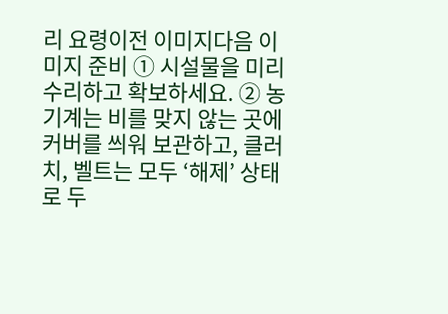리 요령이전 이미지다음 이미지 준비 ① 시설물을 미리 수리하고 확보하세요. ② 농기계는 비를 맞지 않는 곳에 커버를 씌워 보관하고, 클러치, 벨트는 모두 ‘해제’ 상태로 두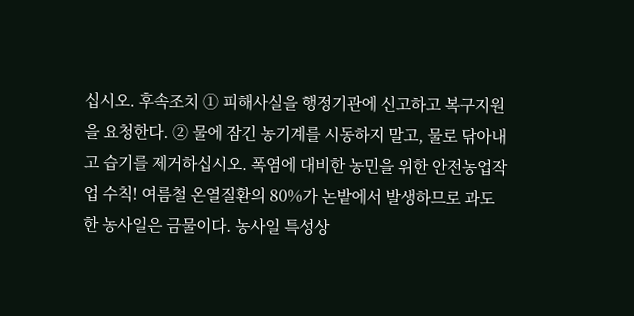십시오. 후속조치 ① 피해사실을 행정기관에 신고하고 복구지원을 요청한다. ② 물에 잠긴 농기계를 시동하지 말고, 물로 닦아내고 습기를 제거하십시오. 폭염에 대비한 농민을 위한 안전농업작업 수칙! 여름철 온열질환의 80%가 논밭에서 발생하므로 과도한 농사일은 금물이다. 농사일 특성상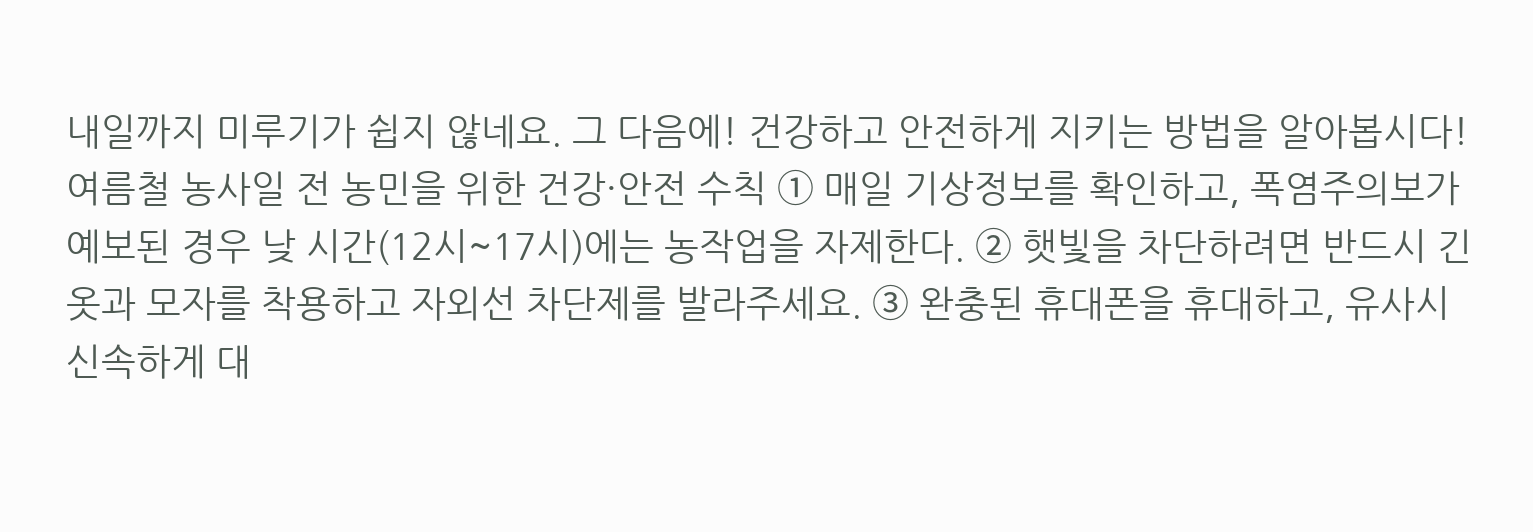내일까지 미루기가 쉽지 않네요. 그 다음에! 건강하고 안전하게 지키는 방법을 알아봅시다! 여름철 농사일 전 농민을 위한 건강·안전 수칙 ① 매일 기상정보를 확인하고, 폭염주의보가 예보된 경우 낮 시간(12시~17시)에는 농작업을 자제한다. ② 햇빛을 차단하려면 반드시 긴 옷과 모자를 착용하고 자외선 차단제를 발라주세요. ③ 완충된 휴대폰을 휴대하고, 유사시 신속하게 대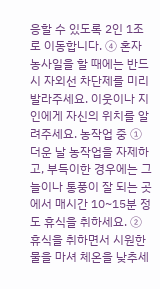응할 수 있도록 2인 1조로 이동합니다. ④ 혼자 농사일을 할 때에는 반드시 자외선 차단제를 미리 발라주세요. 이웃이나 지인에게 자신의 위치를 알려주세요. 농작업 중 ① 더운 날 농작업을 자제하고, 부득이한 경우에는 그늘이나 통풍이 잘 되는 곳에서 매시간 10~15분 정도 휴식을 취하세요. ② 휴식을 취하면서 시원한 물을 마셔 체온을 낮추세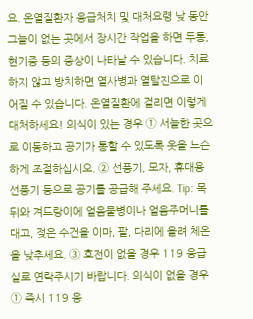요. 온열질환자 응급처치 및 대처요령 낮 동안 그늘이 없는 곳에서 장시간 작업을 하면 두통, 현기증 등의 증상이 나타날 수 있습니다. 치료하지 않고 방치하면 열사병과 열탈진으로 이어질 수 있습니다. 온열질환에 걸리면 이렇게 대처하세요! 의식이 있는 경우 ① 서늘한 곳으로 이동하고 공기가 통할 수 있도록 옷을 느슨하게 조절하십시오. ② 선풍기, 모자, 휴대용 선풍기 등으로 공기를 공급해 주세요. Tip: 목 뒤와 겨드랑이에 얼음물병이나 얼음주머니를 대고, 젖은 수건을 이마, 팔, 다리에 올려 체온을 낮추세요. ③ 호전이 없을 경우 119 응급실로 연락주시기 바랍니다. 의식이 없을 경우 ① 즉시 119 응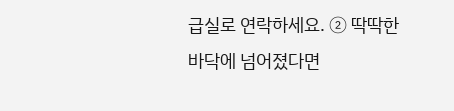급실로 연락하세요. ② 딱딱한 바닥에 넘어졌다면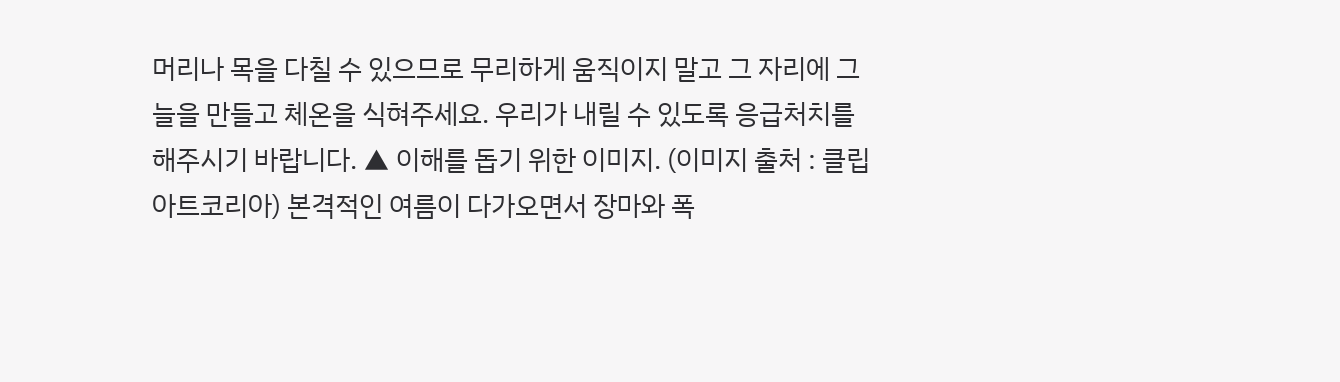머리나 목을 다칠 수 있으므로 무리하게 움직이지 말고 그 자리에 그늘을 만들고 체온을 식혀주세요. 우리가 내릴 수 있도록 응급처치를 해주시기 바랍니다. ▲ 이해를 돕기 위한 이미지. (이미지 출처 : 클립아트코리아) 본격적인 여름이 다가오면서 장마와 폭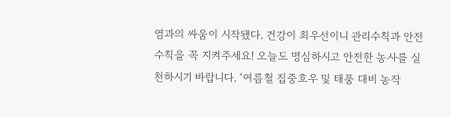염과의 싸움이 시작됐다. 건강이 최우선이니 관리수칙과 안전수칙을 꼭 지켜주세요! 오늘도 명심하시고 안전한 농사를 실천하시기 바랍니다. ‘여름철 집중호우 및 태풍 대비 농작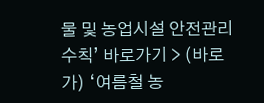물 및 농업시설 안전관리 수칙’ 바로가기 > (바로가) ‘여름철 농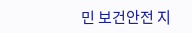민 보건안전 지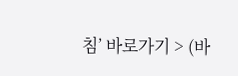침’ 바로가기 > (바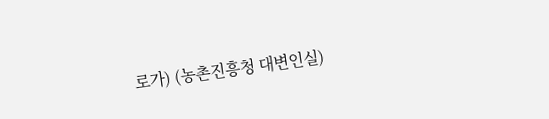로가) (농촌진흥청 대변인실)